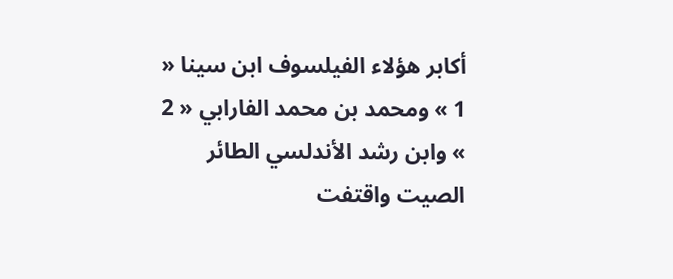أكابر هؤلاء الفيلسوف ابن سينا « 1 » ومحمد بن محمد الفارابي « 2 » وابن رشد الأندلسي الطائر الصيت واقتفت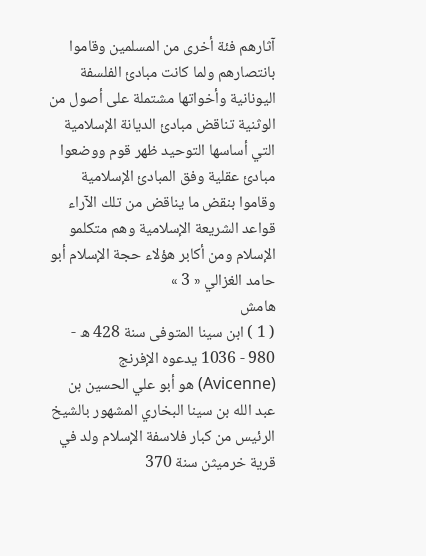آثارهم فئة أخرى من المسلمين وقاموا بانتصارهم ولما كانت مبادئ الفلسفة اليونانية وأخواتها مشتملة على أصول من الوثنية تناقض مبادئ الديانة الإسلامية التي أساسها التوحيد ظهر قوم ووضعوا مبادئ عقلية وفق المبادئ الإسلامية وقاموا بنقض ما يناقض من تلك الآراء قواعد الشريعة الإسلامية وهم متكلمو الإسلام ومن أكابر هؤلاء حجة الإسلام أبو حامد الغزالي « 3 »
هامش
( 1 ) ابن سينا المتوفى سنة 428 ه - 980 - 1036 يدعوه الإفرنج (Avicenne) هو أبو علي الحسين بن عبد الله بن سينا البخاري المشهور بالشيخ الرئيس من كبار فلاسفة الإسلام ولد في قرية خرميثن سنة 370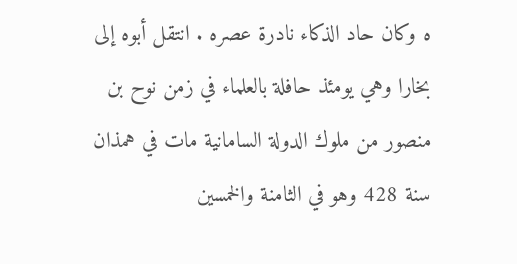ه وكان حاد الذكاء نادرة عصره . انتقل أبوه إلى بخارا وهي يومئذ حافلة بالعلماء في زمن نوح بن منصور من ملوك الدولة السامانية مات في همذان سنة 428 وهو في الثامنة والخمسين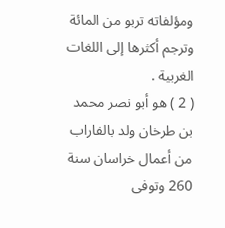ومؤلفاته تربو من المائة وترجم أكثرها إلى اللغات الغربية .
( 2 ) هو أبو نصر محمد بن طرخان ولد بالفاراب من أعمال خراسان سنة 260 وتوفى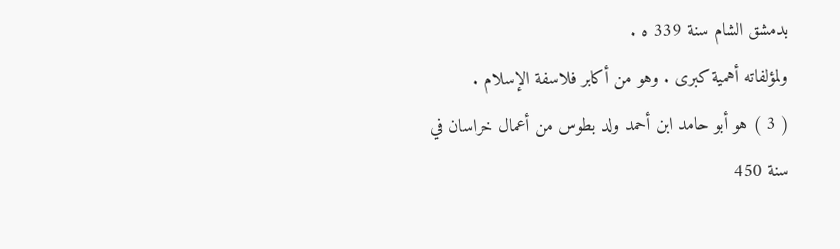بدمشق الشام سنة 339 ه .
ولمؤلفاته أهمية كبرى . وهو من أكابر فلاسفة الإسلام .
( 3 ) هو أبو حامد ابن أحمد ولد بطوس من أعمال خراسان في سنة 450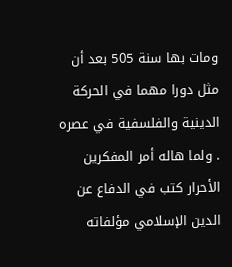ومات بها سنة 505 بعد أن مثل دورا مهما في الحركة الدينية والفلسفية في عصره . ولما هاله أمر المفكرين الأحرار كتب في الدفاع عن الدين الإسلامي مؤلفاته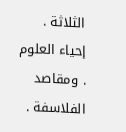الثلاثة . إحياء العلوم . ومقاصد الفلاسفة .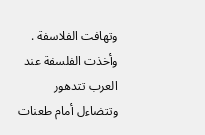وتهافت الفلاسفة .
وأخذت الفلسفة عند العرب تتدهور وتتضاءل أمام طعنات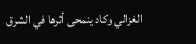الغزالي وكاد ينمحى أثرها في الشرق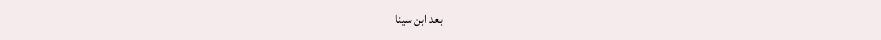بعد ابن سينا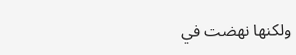ولكنها نهضت في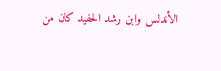الأندلس وابن رشد الحفيد كان من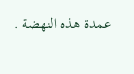عمدة هذه النهضة .